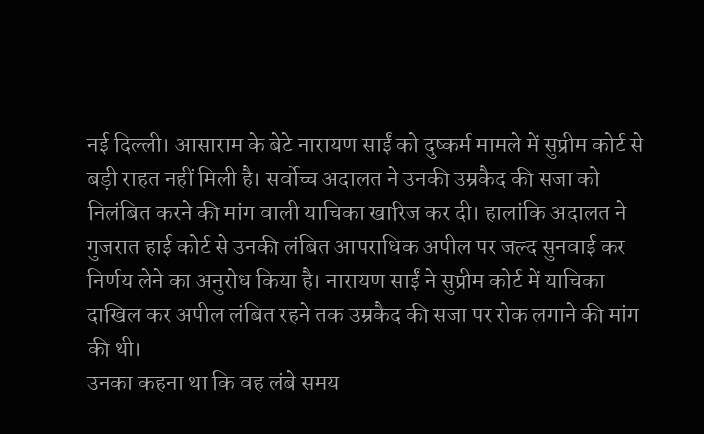नई दिल्ली। आसाराम के बेटे नारायण साईं को दुष्कर्म मामले में सुप्रीम कोर्ट से बड़ी राहत नहीं मिली है। सर्वोच्च अदालत ने उनकी उम्रकैद की सजा को निलंबित करने की मांग वाली याचिका खारिज कर दी। हालांकि अदालत ने गुजरात हाई कोर्ट से उनकी लंबित आपराधिक अपील पर जल्द सुनवाई कर निर्णय लेने का अनुरोध किया है। नारायण साईं ने सुप्रीम कोर्ट में याचिका दाखिल कर अपील लंबित रहने तक उम्रकैद की सजा पर रोक लगाने की मांग की थी।
उनका कहना था कि वह लंबे समय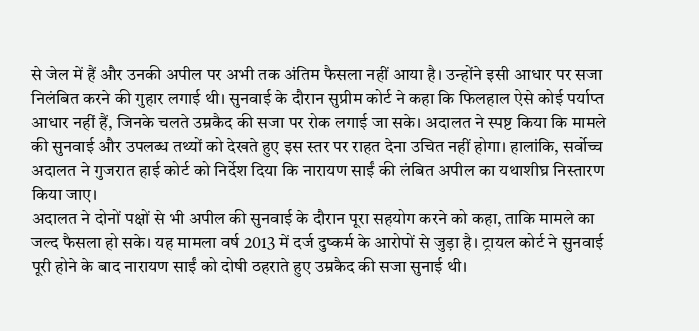से जेल में हैं और उनकी अपील पर अभी तक अंतिम फैसला नहीं आया है। उन्होंने इसी आधार पर सजा निलंबित करने की गुहार लगाई थी। सुनवाई के दौरान सुप्रीम कोर्ट ने कहा कि फिलहाल ऐसे कोई पर्याप्त आधार नहीं हैं, जिनके चलते उम्रकैद की सजा पर रोक लगाई जा सके। अदालत ने स्पष्ट किया कि मामले की सुनवाई और उपलब्ध तथ्यों को देखते हुए इस स्तर पर राहत देना उचित नहीं होगा। हालांकि, सर्वोच्च अदालत ने गुजरात हाई कोर्ट को निर्देश दिया कि नारायण साईं की लंबित अपील का यथाशीघ्र निस्तारण किया जाए।
अदालत ने दोनों पक्षों से भी अपील की सुनवाई के दौरान पूरा सहयोग करने को कहा, ताकि मामले का जल्द फैसला हो सके। यह मामला वर्ष 2013 में दर्ज दुष्कर्म के आरोपों से जुड़ा है। ट्रायल कोर्ट ने सुनवाई पूरी होने के बाद नारायण साईं को दोषी ठहराते हुए उम्रकैद की सजा सुनाई थी।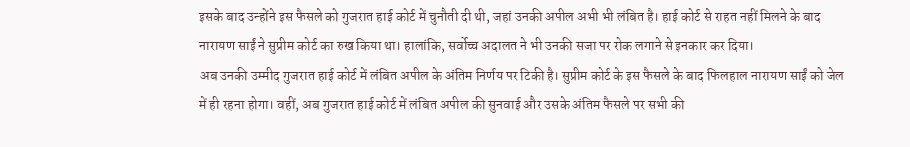इसके बाद उन्होंने इस फैसले को गुजरात हाई कोर्ट में चुनौती दी थी, जहां उनकी अपील अभी भी लंबित है। हाई कोर्ट से राहत नहीं मिलने के बाद नारायण साईं ने सुप्रीम कोर्ट का रुख किया था। हालांकि, सर्वोच्च अदालत ने भी उनकी सजा पर रोक लगाने से इनकार कर दिया।
अब उनकी उम्मीद गुजरात हाई कोर्ट में लंबित अपील के अंतिम निर्णय पर टिकी है। सुप्रीम कोर्ट के इस फैसले के बाद फिलहाल नारायण साईं को जेल में ही रहना होगा। वहीं, अब गुजरात हाई कोर्ट में लंबित अपील की सुनवाई और उसके अंतिम फैसले पर सभी की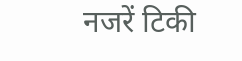नजरें टिकी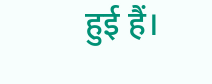हुई हैं।